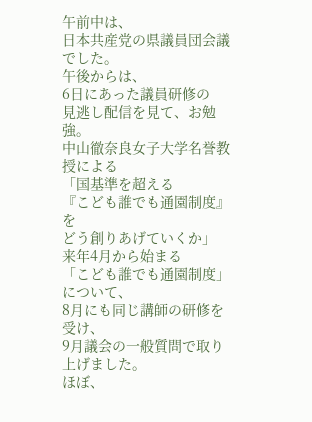午前中は、
日本共産党の県議員団会議でした。
午後からは、
6日にあった議員研修の
見逃し配信を見て、お勉強。
中山徹奈良女子大学名誉教授による
「国基準を超える
『こども誰でも通園制度』を
どう創りあげていくか」
来年4月から始まる
「こども誰でも通園制度」について、
8月にも同じ講師の研修を受け、
9月議会の一般質問で取り上げました。
ほぼ、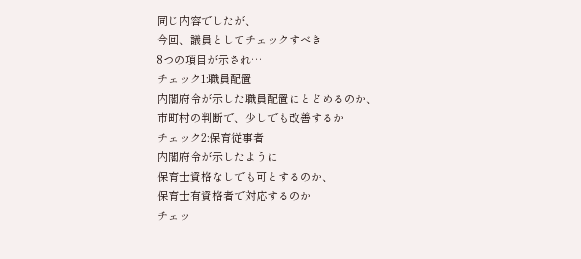同じ内容でしたが、
今回、議員としてチェックすべき
8つの項目が示され…
チェック1:職員配置
内閣府令が示した職員配置にとどめるのか、
市町村の判断で、少しでも改善するか
チェック2:保育従事者
内閣府令が示したように
保育士資格なしでも可とするのか、
保育士有資格者で対応するのか
チェッ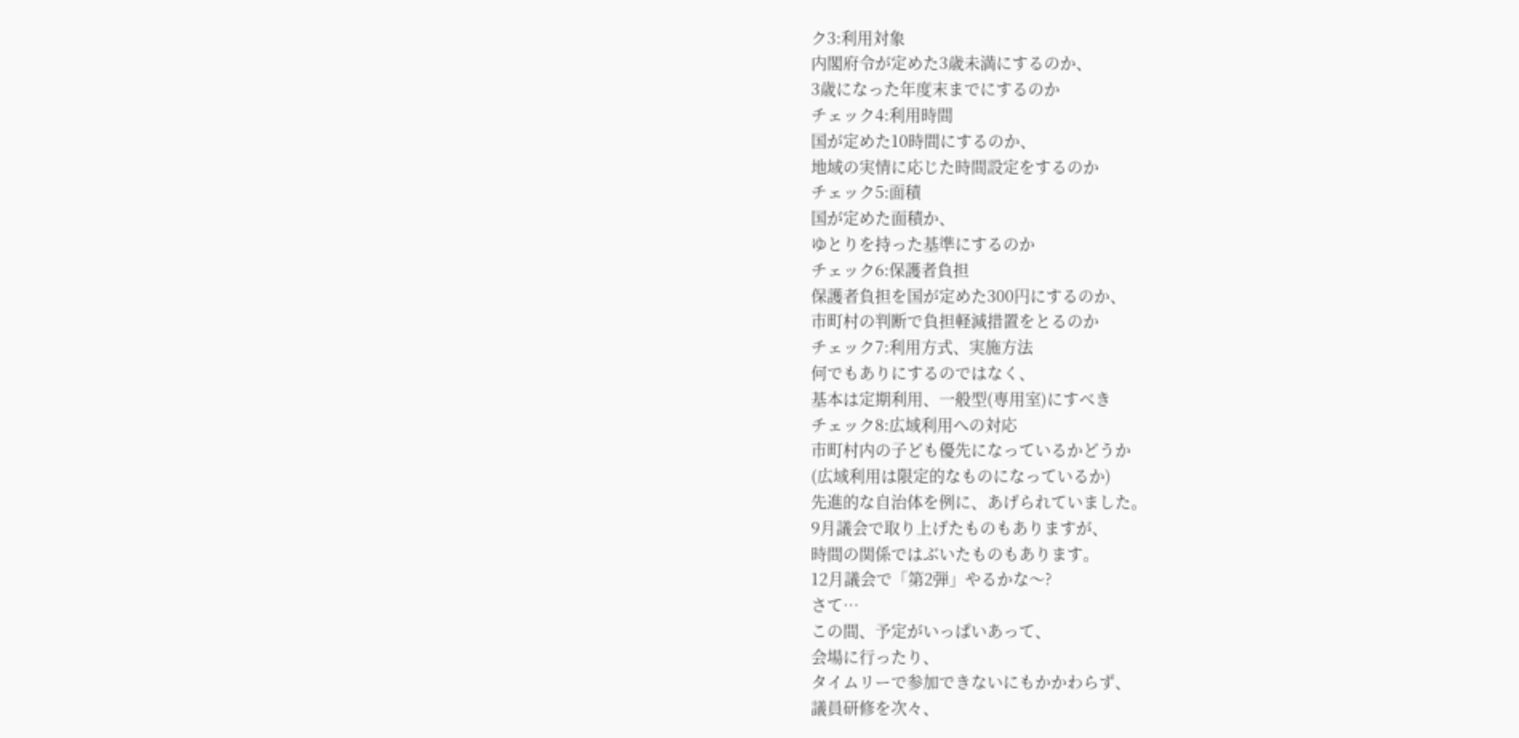ク3:利用対象
内閣府令が定めた3歳未満にするのか、
3歳になった年度末までにするのか
チェック4:利用時間
国が定めた10時間にするのか、
地域の実情に応じた時間設定をするのか
チェック5:面積
国が定めた面積か、
ゆとりを持った基準にするのか
チェック6:保護者負担
保護者負担を国が定めた300円にするのか、
市町村の判断で負担軽減措置をとるのか
チェック7:利用方式、実施方法
何でもありにするのではなく、
基本は定期利用、一般型(専用室)にすべき
チェック8:広域利用への対応
市町村内の子ども優先になっているかどうか
(広域利用は限定的なものになっているか)
先進的な自治体を例に、あげられていました。
9月議会で取り上げたものもありますが、
時間の関係ではぶいたものもあります。
12月議会で「第2弾」やるかな〜?
さて…
この間、予定がいっぱいあって、
会場に行ったり、
タイムリーで参加できないにもかかわらず、
議員研修を次々、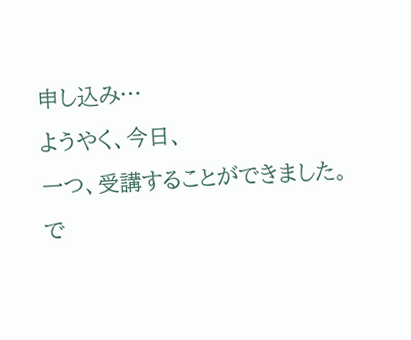申し込み…
ようやく、今日、
一つ、受講することができました。
で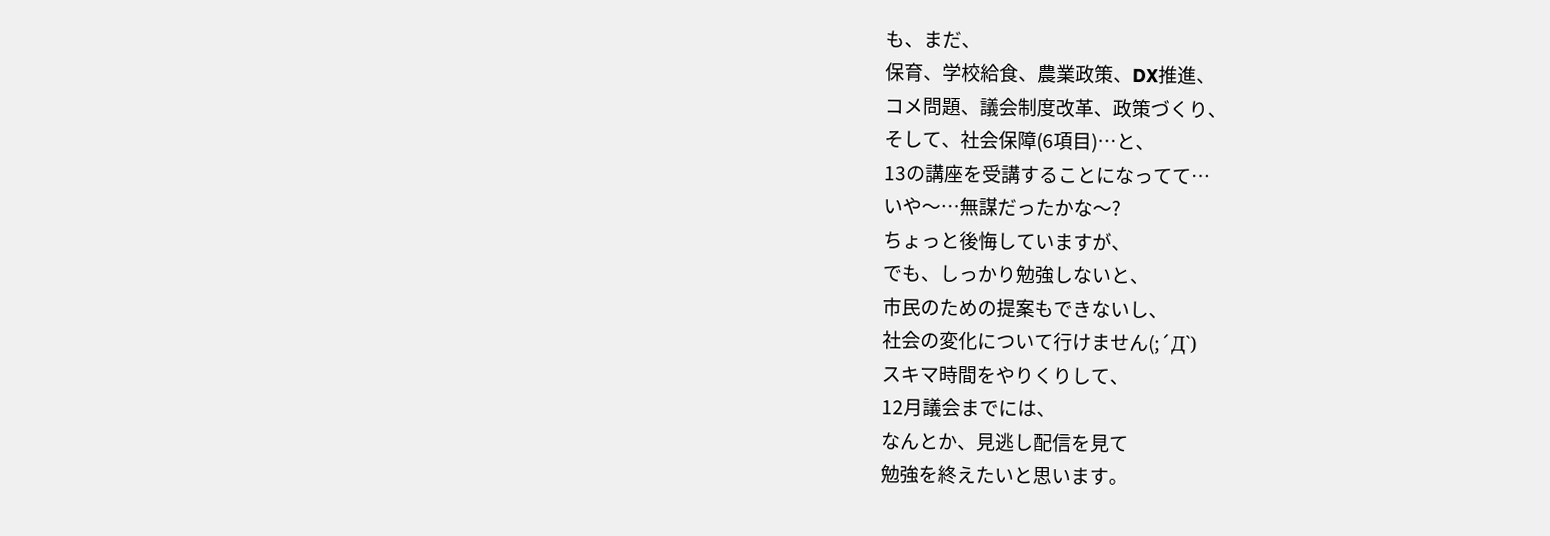も、まだ、
保育、学校給食、農業政策、DX推進、
コメ問題、議会制度改革、政策づくり、
そして、社会保障(6項目)…と、
13の講座を受講することになってて…
いや〜…無謀だったかな〜?
ちょっと後悔していますが、
でも、しっかり勉強しないと、
市民のための提案もできないし、
社会の変化について行けません(;´Д`)
スキマ時間をやりくりして、
12月議会までには、
なんとか、見逃し配信を見て
勉強を終えたいと思います。